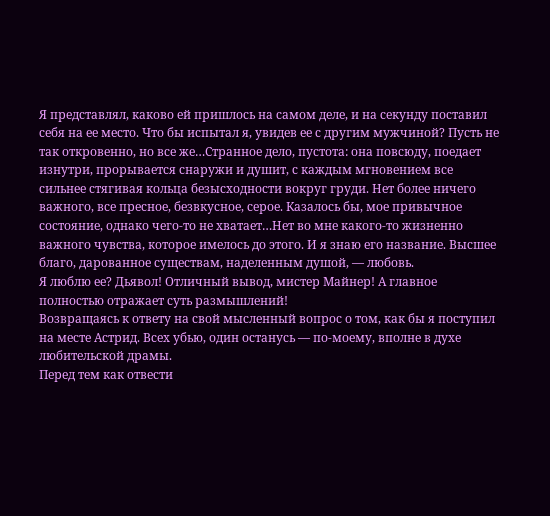Я представлял, каково ей пришлось на самом деле, и на секунду поставил себя на ее место. Что бы испытал я, увидев ее с другим мужчиной? Пусть не так откровенно, но все же…Странное дело, пустота: она повсюду, поедает изнутри, прорывается снаружи и душит, с каждым мгновением все сильнее стягивая кольца безысходности вокруг груди. Нет более ничего важного, все пресное, безвкусное, серое. Казалось бы, мое привычное состояние, однако чего-то не хватает…Нет во мне какого-то жизненно важного чувства, которое имелось до этого. И я знаю его название. Высшее благо, дарованное существам, наделенным душой, — любовь.
Я люблю ее? Дьявол! Отличный вывод, мистер Майнер! А главное полностью отражает суть размышлений!
Возвращаясь к ответу на свой мысленный вопрос о том, как бы я поступил на месте Астрид. Всех убью, один останусь — по-моему, вполне в духе любительской драмы.
Перед тем как отвести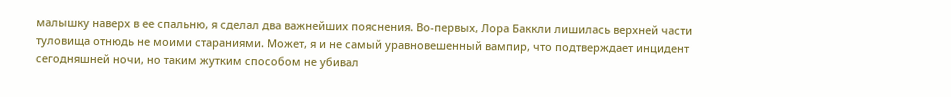малышку наверх в ее спальню, я сделал два важнейших пояснения. Во-первых, Лора Баккли лишилась верхней части туловища отнюдь не моими стараниями. Может, я и не самый уравновешенный вампир, что подтверждает инцидент сегодняшней ночи, но таким жутким способом не убивал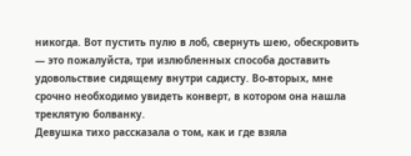никогда. Вот пустить пулю в лоб, свернуть шею, обескровить — это пожалуйста, три излюбленных способа доставить удовольствие сидящему внутри садисту. Во-вторых, мне срочно необходимо увидеть конверт, в котором она нашла треклятую болванку.
Девушка тихо рассказала о том, как и где взяла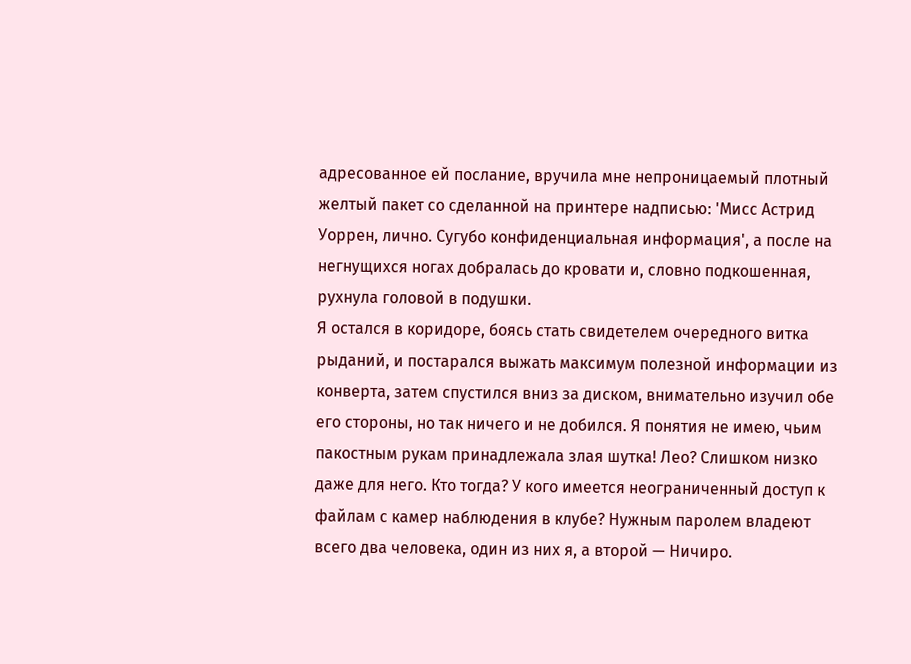адресованное ей послание, вручила мне непроницаемый плотный желтый пакет со сделанной на принтере надписью: 'Мисс Астрид Уоррен, лично. Сугубо конфиденциальная информация', а после на негнущихся ногах добралась до кровати и, словно подкошенная, рухнула головой в подушки.
Я остался в коридоре, боясь стать свидетелем очередного витка рыданий, и постарался выжать максимум полезной информации из конверта, затем спустился вниз за диском, внимательно изучил обе его стороны, но так ничего и не добился. Я понятия не имею, чьим пакостным рукам принадлежала злая шутка! Лео? Слишком низко даже для него. Кто тогда? У кого имеется неограниченный доступ к файлам с камер наблюдения в клубе? Нужным паролем владеют всего два человека, один из них я, а второй — Ничиро.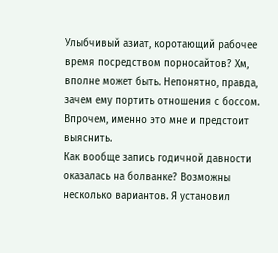Улыбчивый азиат, коротающий рабочее время посредством порносайтов? Хм, вполне может быть. Непонятно, правда, зачем ему портить отношения с боссом. Впрочем, именно это мне и предстоит выяснить.
Как вообще запись годичной давности оказалась на болванке? Возможны несколько вариантов. Я установил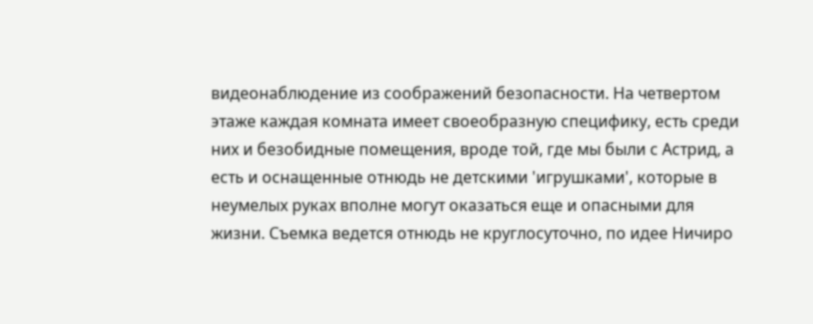видеонаблюдение из соображений безопасности. На четвертом этаже каждая комната имеет своеобразную специфику, есть среди них и безобидные помещения, вроде той, где мы были с Астрид, а есть и оснащенные отнюдь не детскими 'игрушками', которые в неумелых руках вполне могут оказаться еще и опасными для жизни. Съемка ведется отнюдь не круглосуточно, по идее Ничиро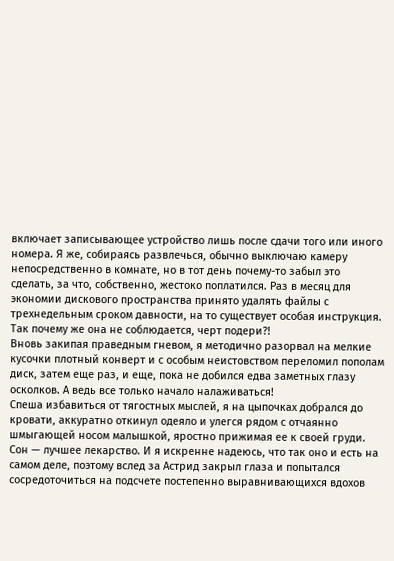включает записывающее устройство лишь после сдачи того или иного номера. Я же, собираясь развлечься, обычно выключаю камеру непосредственно в комнате, но в тот день почему-то забыл это сделать, за что, собственно, жестоко поплатился. Раз в месяц для экономии дискового пространства принято удалять файлы с трехнедельным сроком давности, на то существует особая инструкция. Так почему же она не соблюдается, черт подери?!
Вновь закипая праведным гневом, я методично разорвал на мелкие кусочки плотный конверт и с особым неистовством переломил пополам диск, затем еще раз, и еще, пока не добился едва заметных глазу осколков. А ведь все только начало налаживаться!
Спеша избавиться от тягостных мыслей, я на цыпочках добрался до кровати, аккуратно откинул одеяло и улегся рядом с отчаянно шмыгающей носом малышкой, яростно прижимая ее к своей груди. Сон — лучшее лекарство. И я искренне надеюсь, что так оно и есть на самом деле, поэтому вслед за Астрид закрыл глаза и попытался сосредоточиться на подсчете постепенно выравнивающихся вдохов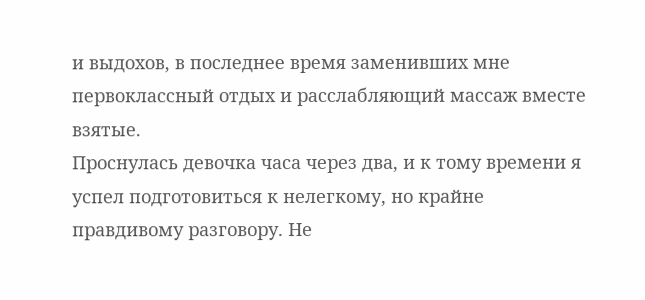и выдохов, в последнее время заменивших мне первоклассный отдых и расслабляющий массаж вместе взятые.
Проснулась девочка часа через два, и к тому времени я успел подготовиться к нелегкому, но крайне правдивому разговору. Не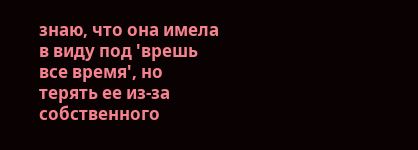знаю, что она имела в виду под 'врешь все время', но терять ее из-за собственного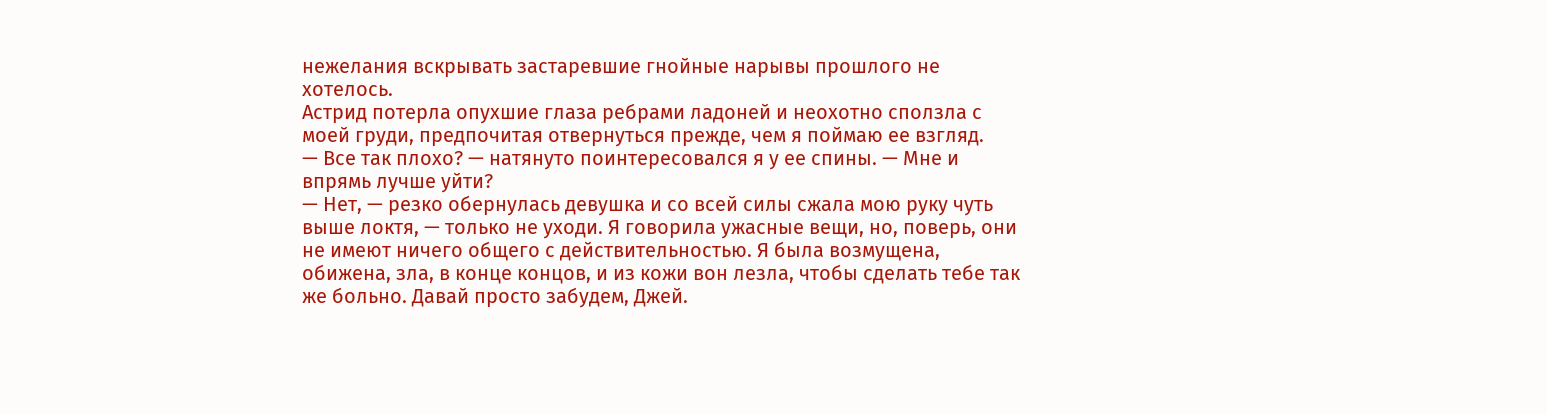нежелания вскрывать застаревшие гнойные нарывы прошлого не хотелось.
Астрид потерла опухшие глаза ребрами ладоней и неохотно сползла с моей груди, предпочитая отвернуться прежде, чем я поймаю ее взгляд.
— Все так плохо? — натянуто поинтересовался я у ее спины. — Мне и впрямь лучше уйти?
— Нет, — резко обернулась девушка и со всей силы сжала мою руку чуть выше локтя, — только не уходи. Я говорила ужасные вещи, но, поверь, они не имеют ничего общего с действительностью. Я была возмущена, обижена, зла, в конце концов, и из кожи вон лезла, чтобы сделать тебе так же больно. Давай просто забудем, Джей.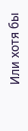Или хотя бы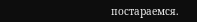постараемся.